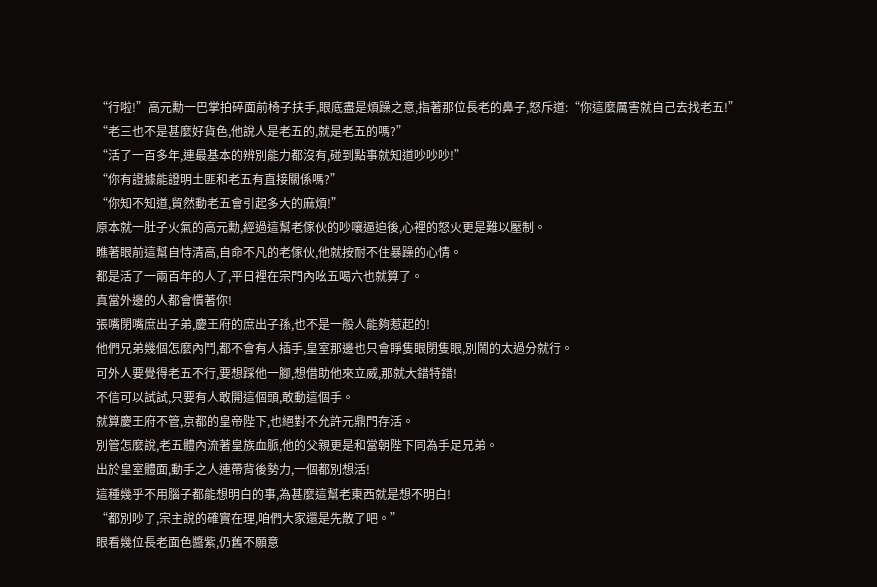“行啦!”高元勳一巴掌拍碎面前椅子扶手,眼底盡是煩躁之意,指著那位長老的鼻子,怒斥道:“你這麼厲害就自己去找老五!”
“老三也不是甚麼好貨色,他說人是老五的,就是老五的嗎?”
“活了一百多年,連最基本的辨別能力都沒有,碰到點事就知道吵吵吵!”
“你有證據能證明土匪和老五有直接關係嗎?”
“你知不知道,貿然動老五會引起多大的麻煩!”
原本就一肚子火氣的高元勳,經過這幫老傢伙的吵嚷逼迫後,心裡的怒火更是難以壓制。
瞧著眼前這幫自恃清高,自命不凡的老傢伙,他就按耐不住暴躁的心情。
都是活了一兩百年的人了,平日裡在宗門內吆五喝六也就算了。
真當外邊的人都會慣著你!
張嘴閉嘴庶出子弟,慶王府的庶出子孫,也不是一般人能夠惹起的!
他們兄弟幾個怎麼內鬥,都不會有人插手,皇室那邊也只會睜隻眼閉隻眼,別鬧的太過分就行。
可外人要覺得老五不行,要想踩他一腳,想借助他來立威,那就大錯特錯!
不信可以試試,只要有人敢開這個頭,敢動這個手。
就算慶王府不管,京都的皇帝陛下,也絕對不允許元鼎門存活。
別管怎麼說,老五體內流著皇族血脈,他的父親更是和當朝陛下同為手足兄弟。
出於皇室體面,動手之人連帶背後勢力,一個都別想活!
這種幾乎不用腦子都能想明白的事,為甚麼這幫老東西就是想不明白!
“都別吵了,宗主說的確實在理,咱們大家還是先散了吧。”
眼看幾位長老面色醬紫,仍舊不願意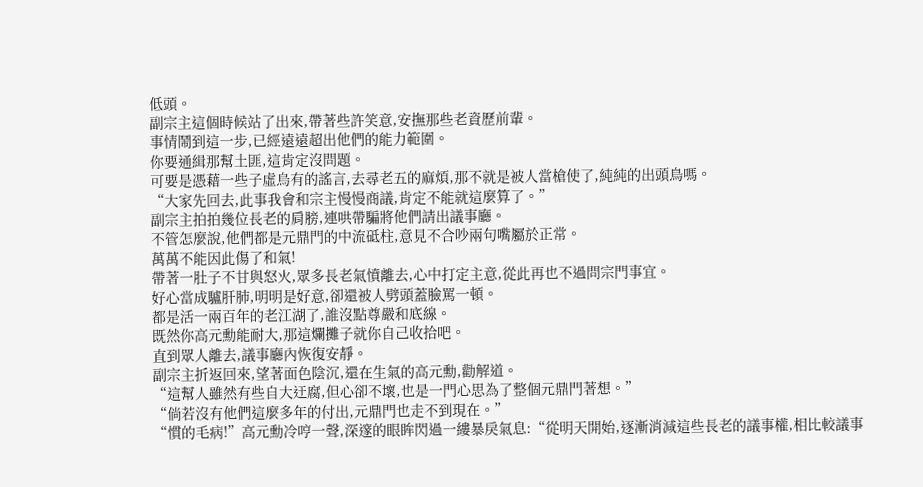低頭。
副宗主這個時候站了出來,帶著些許笑意,安撫那些老資歷前輩。
事情鬧到這一步,已經遠遠超出他們的能力範圍。
你要通緝那幫土匪,這肯定沒問題。
可要是憑藉一些子虛烏有的謠言,去尋老五的麻煩,那不就是被人當槍使了,純純的出頭鳥嗎。
“大家先回去,此事我會和宗主慢慢商議,肯定不能就這麼算了。”
副宗主拍拍幾位長老的肩膀,連哄帶騙將他們請出議事廳。
不管怎麼說,他們都是元鼎門的中流砥柱,意見不合吵兩句嘴屬於正常。
萬萬不能因此傷了和氣!
帶著一肚子不甘與怒火,眾多長老氣憤離去,心中打定主意,從此再也不過問宗門事宜。
好心當成驢肝肺,明明是好意,卻還被人劈頭蓋臉罵一頓。
都是活一兩百年的老江湖了,誰沒點尊嚴和底線。
既然你高元勳能耐大,那這爛攤子就你自己收拾吧。
直到眾人離去,議事廳內恢復安靜。
副宗主折返回來,望著面色陰沉,還在生氣的高元勳,勸解道。
“這幫人雖然有些自大迂腐,但心卻不壞,也是一門心思為了整個元鼎門著想。”
“倘若沒有他們這麼多年的付出,元鼎門也走不到現在。”
“慣的毛病!”高元勳冷哼一聲,深邃的眼眸閃過一縷暴戾氣息:“從明天開始,逐漸消減這些長老的議事權,相比較議事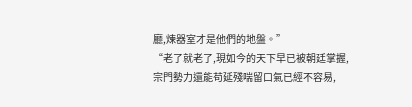廳,煉器室才是他們的地盤。”
“老了就老了,現如今的天下早已被朝廷掌握,宗門勢力還能苟延殘喘留口氣已經不容易,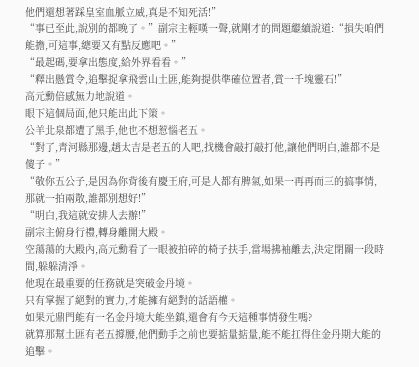他們還想著踩皇室血脈立威,真是不知死活!”
“事已至此,說別的都晚了。”副宗主輕嘆一聲,就剛才的問題繼續說道:“損失咱們能擔,可這事,總要又有點反應吧。”
“最起碼,要拿出態度,給外界看看。”
“釋出懸賞令,追擊捉拿飛雲山土匪,能夠提供準確位置者,賞一千塊靈石!”
高元勳倍感無力地說道。
眼下這個局面,他只能出此下策。
公羊北泉都遭了黑手,他也不想惹惱老五。
“對了,青河縣那邊,趙太吉是老五的人吧,找機會敲打敲打他,讓他們明白,誰都不是傻子。”
“敬你五公子,是因為你背後有慶王府,可是人都有脾氣,如果一再再而三的搞事情,那就一拍兩散,誰都別想好!”
“明白,我這就安排人去辦!”
副宗主俯身行禮,轉身離開大殿。
空蕩蕩的大殿內,高元勳看了一眼被拍碎的椅子扶手,當場拂袖離去,決定閉關一段時間,躲躲清淨。
他現在最重要的任務就是突破金丹境。
只有掌握了絕對的實力,才能擁有絕對的話語權。
如果元鼎門能有一名金丹境大能坐鎮,還會有今天這種事情發生嗎?
就算那幫土匪有老五撐腰,他們動手之前也要掂量掂量,能不能扛得住金丹期大能的追擊。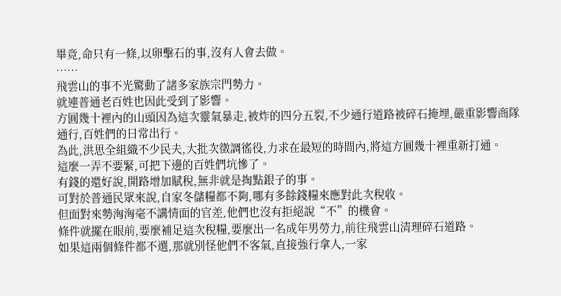畢竟,命只有一條,以卵擊石的事,沒有人會去做。
……
飛雲山的事不光驚動了諸多家族宗門勢力。
就連普通老百姓也因此受到了影響。
方圓幾十裡內的山頭因為這次靈氣暴走,被炸的四分五裂,不少通行道路被碎石掩埋,嚴重影響商隊通行,百姓們的日常出行。
為此,洪思全組織不少民夫,大批次徵調徭役,力求在最短的時間內,將這方圓幾十裡重新打通。
這麼一弄不要緊,可把下邊的百姓們坑慘了。
有錢的還好說,開路增加賦稅,無非就是掏點銀子的事。
可對於普通民眾來說,自家冬儲糧都不夠,哪有多餘錢糧來應對此次稅收。
但面對來勢洶洶毫不講情面的官差,他們也沒有拒絕說“不”的機會。
條件就擺在眼前,要麼補足這次稅糧,要麼出一名成年男勞力,前往飛雲山清理碎石道路。
如果這兩個條件都不選,那就別怪他們不客氣,直接強行拿人,一家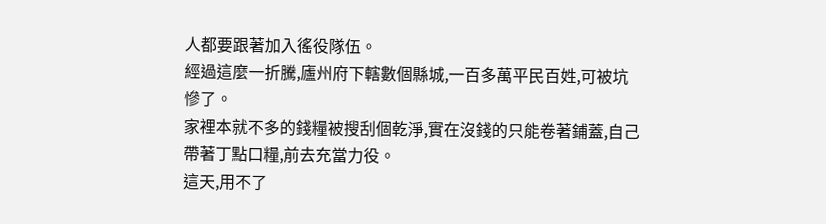人都要跟著加入徭役隊伍。
經過這麼一折騰,廬州府下轄數個縣城,一百多萬平民百姓,可被坑慘了。
家裡本就不多的錢糧被搜刮個乾淨,實在沒錢的只能卷著鋪蓋,自己帶著丁點口糧,前去充當力役。
這天,用不了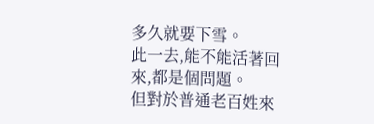多久就要下雪。
此一去,能不能活著回來,都是個問題。
但對於普通老百姓來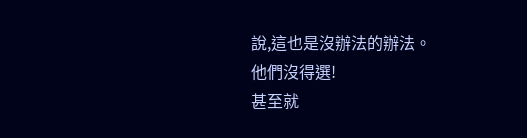說,這也是沒辦法的辦法。
他們沒得選!
甚至就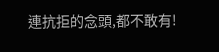連抗拒的念頭,都不敢有!